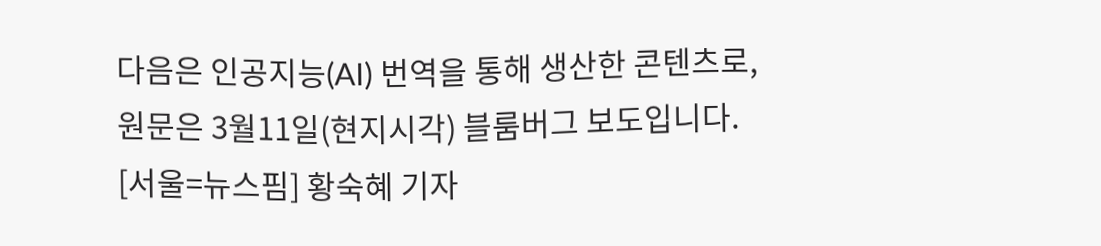다음은 인공지능(AI) 번역을 통해 생산한 콘텐츠로, 원문은 3월11일(현지시각) 블룸버그 보도입니다.
[서울=뉴스핌] 황숙혜 기자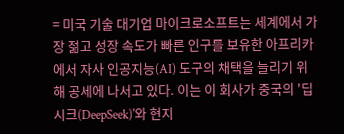= 미국 기술 대기업 마이크로소프트는 세계에서 가장 젊고 성장 속도가 빠른 인구를 보유한 아프리카에서 자사 인공지능(AI) 도구의 채택을 늘리기 위해 공세에 나서고 있다. 이는 이 회사가 중국의 '딥시크(DeepSeek)'와 현지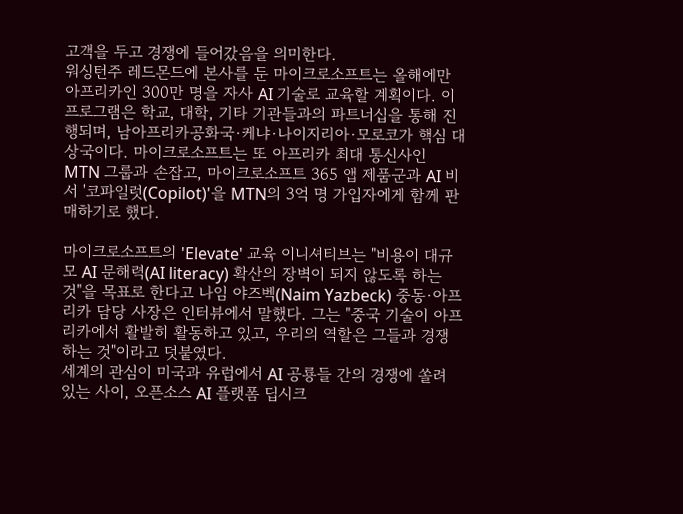고객을 두고 경쟁에 들어갔음을 의미한다.
워싱턴주 레드몬드에 본사를 둔 마이크로소프트는 올해에만 아프리카인 300만 명을 자사 AI 기술로 교육할 계획이다. 이 프로그램은 학교, 대학, 기타 기관들과의 파트너십을 통해 진행되며, 남아프리카공화국·케냐·나이지리아·모로코가 핵심 대상국이다. 마이크로소프트는 또 아프리카 최대 통신사인 MTN 그룹과 손잡고, 마이크로소프트 365 앱 제품군과 AI 비서 '코파일럿(Copilot)'을 MTN의 3억 명 가입자에게 함께 판매하기로 했다.

마이크로소프트의 'Elevate' 교육 이니셔티브는 "비용이 대규모 AI 문해력(AI literacy) 확산의 장벽이 되지 않도록 하는 것"을 목표로 한다고 나임 야즈벡(Naim Yazbeck) 중동·아프리카 담당 사장은 인터뷰에서 말했다. 그는 "중국 기술이 아프리카에서 활발히 활동하고 있고, 우리의 역할은 그들과 경쟁하는 것"이라고 덧붙였다.
세계의 관심이 미국과 유럽에서 AI 공룡들 간의 경쟁에 쏠려 있는 사이, 오픈소스 AI 플랫폼 딥시크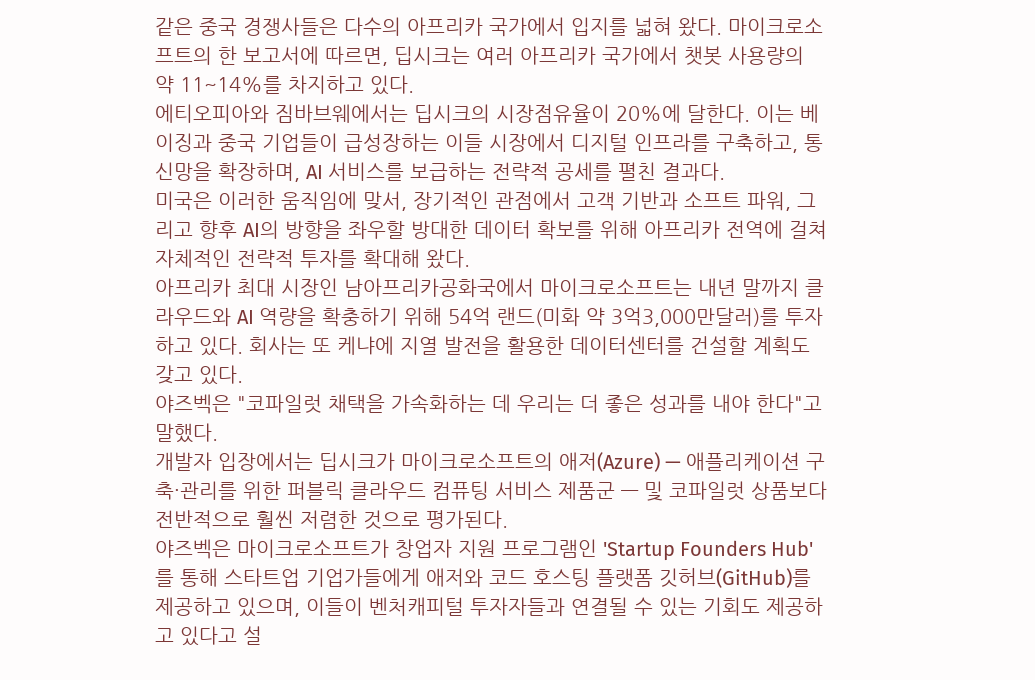같은 중국 경쟁사들은 다수의 아프리카 국가에서 입지를 넓혀 왔다. 마이크로소프트의 한 보고서에 따르면, 딥시크는 여러 아프리카 국가에서 챗봇 사용량의 약 11~14%를 차지하고 있다.
에티오피아와 짐바브웨에서는 딥시크의 시장점유율이 20%에 달한다. 이는 베이징과 중국 기업들이 급성장하는 이들 시장에서 디지털 인프라를 구축하고, 통신망을 확장하며, AI 서비스를 보급하는 전략적 공세를 펼친 결과다.
미국은 이러한 움직임에 맞서, 장기적인 관점에서 고객 기반과 소프트 파워, 그리고 향후 AI의 방향을 좌우할 방대한 데이터 확보를 위해 아프리카 전역에 걸쳐 자체적인 전략적 투자를 확대해 왔다.
아프리카 최대 시장인 남아프리카공화국에서 마이크로소프트는 내년 말까지 클라우드와 AI 역량을 확충하기 위해 54억 랜드(미화 약 3억3,000만달러)를 투자하고 있다. 회사는 또 케냐에 지열 발전을 활용한 데이터센터를 건설할 계획도 갖고 있다.
야즈벡은 "코파일럿 채택을 가속화하는 데 우리는 더 좋은 성과를 내야 한다"고 말했다.
개발자 입장에서는 딥시크가 마이크로소프트의 애저(Azure) — 애플리케이션 구축·관리를 위한 퍼블릭 클라우드 컴퓨팅 서비스 제품군 — 및 코파일럿 상품보다 전반적으로 훨씬 저렴한 것으로 평가된다.
야즈벡은 마이크로소프트가 창업자 지원 프로그램인 'Startup Founders Hub'를 통해 스타트업 기업가들에게 애저와 코드 호스팅 플랫폼 깃허브(GitHub)를 제공하고 있으며, 이들이 벤처캐피털 투자자들과 연결될 수 있는 기회도 제공하고 있다고 설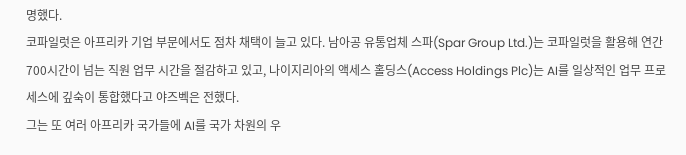명했다.
코파일럿은 아프리카 기업 부문에서도 점차 채택이 늘고 있다. 남아공 유통업체 스파(Spar Group Ltd.)는 코파일럿을 활용해 연간 700시간이 넘는 직원 업무 시간을 절감하고 있고, 나이지리아의 액세스 홀딩스(Access Holdings Plc)는 AI를 일상적인 업무 프로세스에 깊숙이 통합했다고 야즈벡은 전했다.
그는 또 여러 아프리카 국가들에 AI를 국가 차원의 우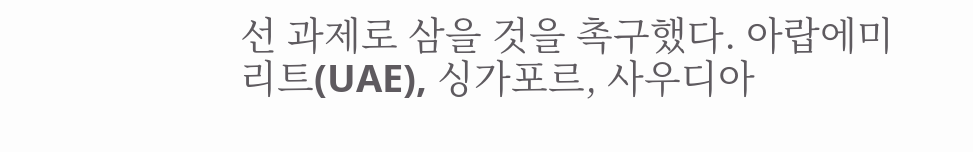선 과제로 삼을 것을 촉구했다. 아랍에미리트(UAE), 싱가포르, 사우디아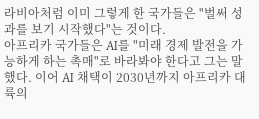라비아처럼 이미 그렇게 한 국가들은 "벌써 성과를 보기 시작했다"는 것이다.
아프리카 국가들은 AI를 "미래 경제 발전을 가능하게 하는 촉매"로 바라봐야 한다고 그는 말했다. 이어 AI 채택이 2030년까지 아프리카 대륙의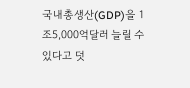국내총생산(GDP)을 1조5,000억달러 늘릴 수 있다고 덧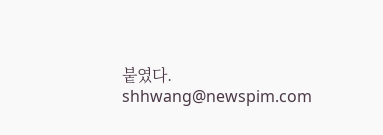붙였다.
shhwang@newspim.com